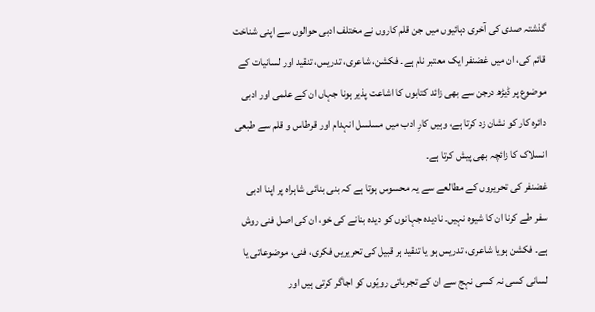گذشتہ صدی کی آخری دہائیوں میں جن قلم کاروں نے مختلف ادبی حوالوں سے اپنی شناخت قائم کی، ان میں غضنفر ایک معتبر نام ہے۔ فکشن، شاعری، تدریس، تنقید اور لسانیات کے موضوع پر ڈیڑھ درجن سے بھی زائد کتابوں کا اشاعت پذیر ہونا جہاں ان کے علمی اور ادبی دائرہ کار کو نشان زد کرتا ہے، وہیں کارِ ادب میں مسلسل انہدام اور قرطاس و قلم سے طبعی انسلاک کا زائچہ بھی پیش کرتا ہے۔
غضنفر کی تحریروں کے مطالعے سے یہ محسوس ہوتا ہے کہ بنی بنائی شاہراہ پر اپنا ادبی سفر طے کرنا ان کا شیوہ نہیں۔ نادیدہ جہانوں کو دیدہ بنانے کی خو، ان کی اصل فنی روش ہے۔ فکشن ہویا شاعری، تدریس ہو یا تنقید ہر قبیل کی تحریریں فکری، فنی، موضوعاتی یا لسانی کسی نہ کسی نہج سے ان کے تجرباتی رویّوں کو اجاگر کرتی ہیں اور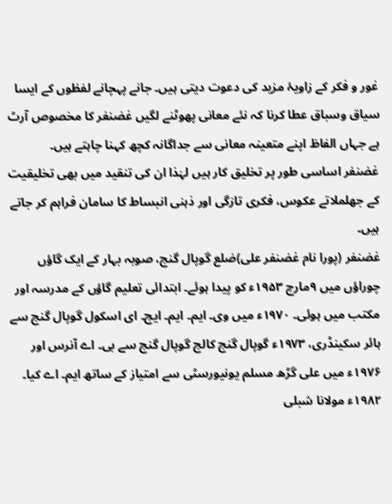غور و فکر کے زاویۂ مزید کی دعوت دیتی ہیں۔ جانے پہچانے لفظوں کے ایسا سیاق وسباق عطا کرنا کہ نئے معانی پھوٹنے لگیں غضنفر کا مخصوص آرٹ ہے جہاں الفاظ اپنے متعینہ معانی سے جداگانہ کچھ کہنا چاہتے ہیں۔
غضنفر اساسی طور پر تخلیق کار ہیں لہٰذا ان کی تنقید میں بھی تخلیقیت کے جھلملاتے عکوس، فکری تازگی اور ذہنی انبساط کا سامان فراہم کر جاتے ہیں۔
غضنفر (پورا نام غضنفر علی)ضلع گوپال گنج، صوبہ بہار کے ایک گاؤں چوراؤں میں ۹مارچ ۱۹۵۳ء کو پیدا ہوئے۔ ابتدائی تعلیم گاؤں کے مدرسہ اور مکتب میں ہوئی۔ ۱۹۷۰ء میں وی۔ ایم۔ ایم۔ ایچ۔ ای اسکول گوپال گنج سے ہائر سکینڈری، ۱۹۷۳ء گوپال گنج کالج گوپال گنج سے بی۔ اے آنرس اور ۱۹۷۶ء میں علی گڑھ مسلم یونیورسٹی سے امتیاز کے ساتھ ایم۔ اے کیا۔ ۱۹۸۲ء مولانا شبلی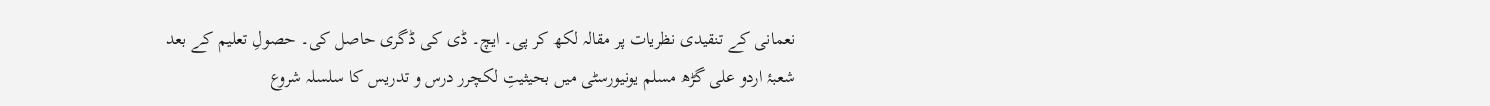نعمانی کے تنقیدی نظریات پر مقالہ لکھ کر پی۔ ایچ۔ ڈی کی ڈگری حاصل کی۔ حصولِ تعلیم کے بعد شعبۂ اردو علی گڑھ مسلم یونیورسٹی میں بحیثیتِ لکچرر درس و تدریس کا سلسلہ شروع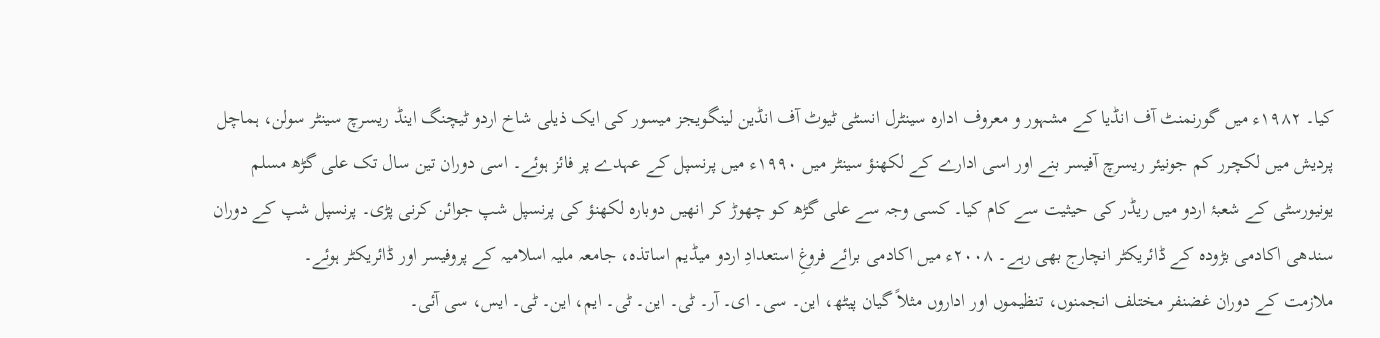کیا۔ ۱۹۸۲ء میں گورنمنٹ آف انڈیا کے مشہور و معروف ادارہ سینٹرل انسٹی ٹیوٹ آف انڈین لینگویجز میسور کی ایک ذیلی شاخ اردو ٹیچنگ اینڈ ریسرچ سینٹر سولن، ہماچل پردیش میں لکچرر کم جونیئر ریسرچ آفیسر بنے اور اسی ادارے کے لکھنؤ سینٹر میں ۱۹۹۰ء میں پرنسپل کے عہدے پر فائز ہوئے۔ اسی دوران تین سال تک علی گڑھ مسلم یونیورسٹی کے شعبۂ اردو میں ریڈر کی حیثیت سے کام کیا۔ کسی وجہ سے علی گڑھ کو چھوڑ کر انھیں دوبارہ لکھنؤ کی پرنسپل شپ جوائن کرنی پڑی۔ پرنسپل شپ کے دوران سندھی اکادمی بڑودہ کے ڈائریکٹر انچارج بھی رہے۔ ۲۰۰۸ء میں اکادمی برائے فروغِ استعدادِ اردو میڈیم اساتذہ، جامعہ ملیہ اسلامیہ کے پروفیسر اور ڈائریکٹر ہوئے۔
ملازمت کے دوران غضنفر مختلف انجمنوں، تنظیموں اور اداروں مثلاً گیان پیٹھ، این۔ سی۔ ای۔ آر۔ ٹی۔ این۔ ٹی۔ ایم، این۔ ٹی۔ ایس، سی آئی۔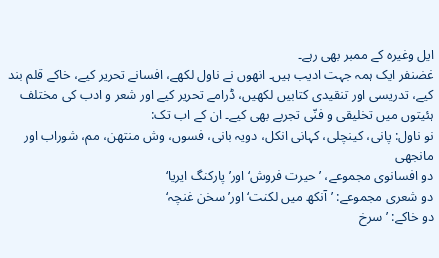ایل وغیرہ کے ممبر بھی رہے۔
غضنفر ایک ہمہ جہت ادیب ہیں۔ انھوں نے ناول لکھے، افسانے تحریر کیے، خاکے قلم بند کیے، تدریسی اور تنقیدی کتابیں لکھیں، ڈرامے تحریر کیے اور شعر و ادب کی مختلف ہئیتوں میں تخلیقی و فنّی تجربے بھی کیے۔ ان کے اب تک:
نو ناول: پانی، کینچلی، کہانی انکل، دویہ بانی، فسوں، وش منتھن، مم، شوراب اور مانجھی
دو افسانوی مجموعے، ’حیرت فروش‘ اور’ پارکنگ ایریا‘
دو شعری مجموعے: ’آنکھ میں لکنت‘ اور’ سخن غنچہ‘
دو خاکے: ’سرخ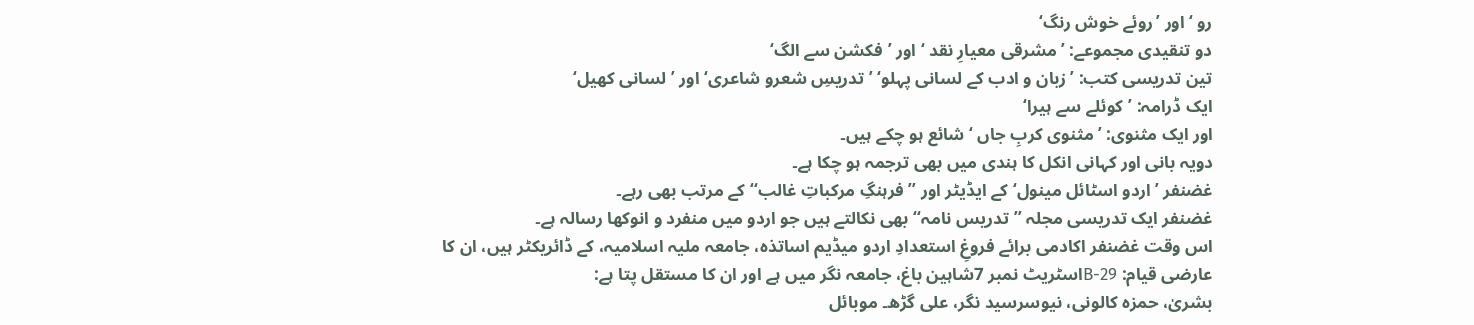رو ‘اور ’روئے خوش رنگ‘
دو تنقیدی مجموعے: ’مشرقی معیارِ نقد ‘ اور ’فکشن سے الگ‘
تین تدریسی کتب: ’زبان و ادب کے لسانی پہلو‘ ’تدریسِ شعرو شاعری‘ اور ’لسانی کھیل‘
ایک ڈرامہ: ’کوئلے سے ہیرا‘
اور ایک مثنوی: ’مثنوی کربِ جاں ‘شائع ہو چکے ہیں۔
دویہ بانی اور کہانی انکل کا ہندی میں بھی ترجمہ ہو چکا ہے۔
غضنفر ’اردو اسٹائل مینول‘ کے ایڈیٹر اور ’’ فرہنگِ مرکباتِ غالب‘‘ کے مرتب بھی رہے۔
غضنفر ایک تدریسی مجلہ ’’تدریس نامہ‘‘ بھی نکالتے ہیں جو اردو میں منفرد و انوکھا رسالہ ہے۔
اس وقت غضنفر اکادمی برائے فروغِ استعدادِ اردو میڈیم اساتذہ، جامعہ ملیہ اسلامیہ، کے ڈائریکٹر ہیں، ان کا عارضی قیام: B-29اسٹریٹ نمبر 7شاہین باغ، جامعہ نگر میں ہے اور ان کا مستقل پتا ہے:
بشریٰ، حمزہ کالونی، نیوسرسید نگر، علی گڑھ۔ موبائل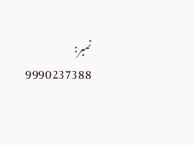نمبر: 9990237388